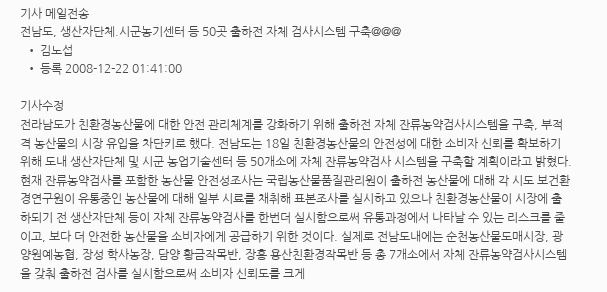기사 메일전송
전남도, 생산자단체.시군농기센터 등 50곳 출하전 자체 검사시스템 구축@@@
  • 김노섭
  • 등록 2008-12-22 01:41:00

기사수정
전라남도가 친환경농산물에 대한 안전 관리체계를 강화하기 위해 출하전 자체 잔류농약검사시스템을 구축, 부적격 농산물의 시장 유입을 차단키로 했다. 전남도는 18일 친환경농산물의 안전성에 대한 소비자 신뢰를 확보하기 위해 도내 생산자단체 및 시군 농업기술센터 등 50개소에 자체 잔류농약검사 시스템을 구축할 계획이라고 밝혔다. 현재 잔류농약검사를 포함한 농산물 안전성조사는 국립농산물품질관리원이 출하전 농산물에 대해 각 시도 보건환경연구원이 유통중인 농산물에 대해 일부 시료를 채취해 표본조사를 실시하고 있으나 친환경농산물이 시장에 출하되기 전 생산자단체 등이 자체 잔류농약검사를 한번더 실시함으로써 유통과정에서 나타날 수 있는 리스크를 줄이고, 보다 더 안전한 농산물을 소비자에게 공급하기 위한 것이다. 실제로 전남도내에는 순천농산물도매시장, 광양원예농협, 장성 학사농장, 담양 황금작목반, 장흥 용산친환경작목반 등 총 7개소에서 자체 잔류농약검사시스템을 갖춰 출하전 검사를 실시함으로써 소비자 신뢰도를 크게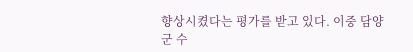향상시켰다는 평가를 받고 있다. 이중 담양군 수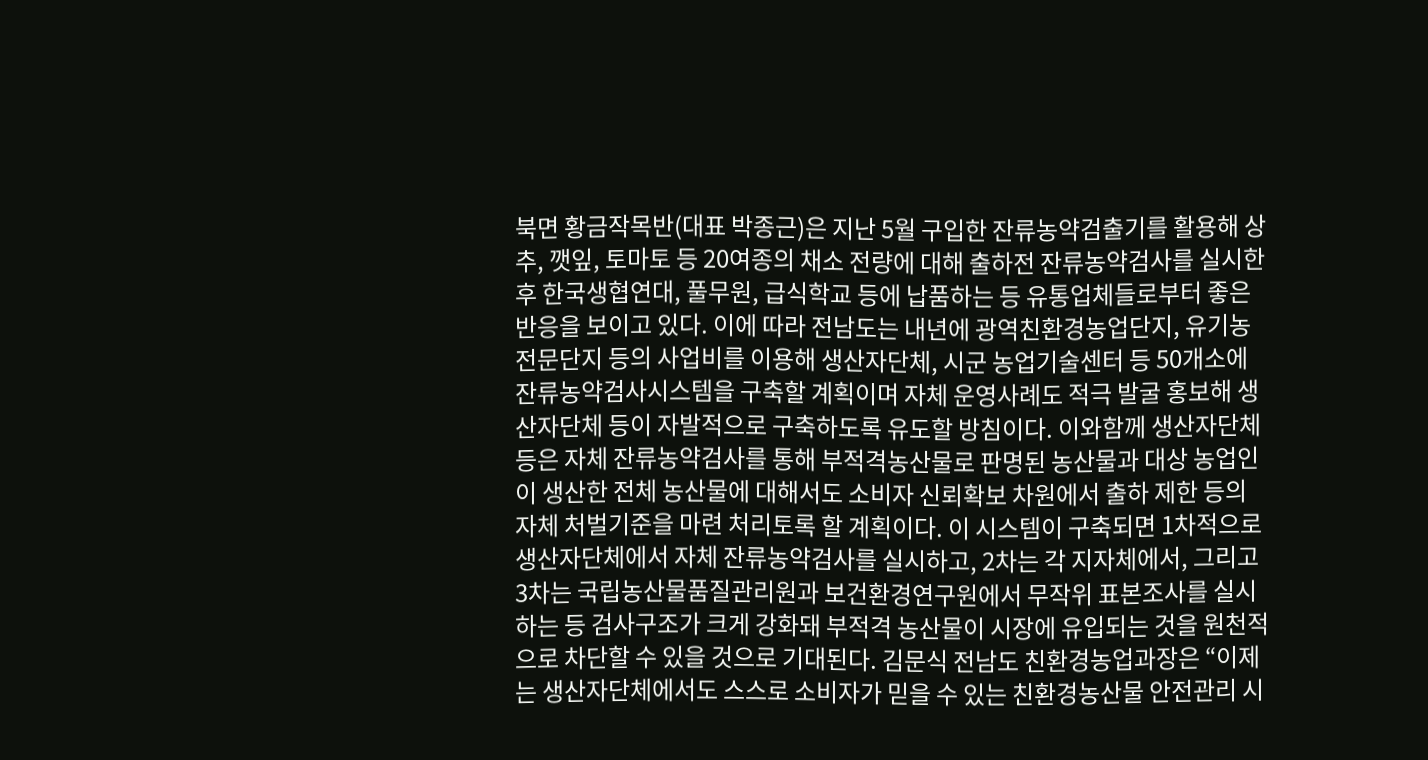북면 황금작목반(대표 박종근)은 지난 5월 구입한 잔류농약검출기를 활용해 상추, 깻잎, 토마토 등 20여종의 채소 전량에 대해 출하전 잔류농약검사를 실시한 후 한국생협연대, 풀무원, 급식학교 등에 납품하는 등 유통업체들로부터 좋은 반응을 보이고 있다. 이에 따라 전남도는 내년에 광역친환경농업단지, 유기농전문단지 등의 사업비를 이용해 생산자단체, 시군 농업기술센터 등 50개소에 잔류농약검사시스템을 구축할 계획이며 자체 운영사례도 적극 발굴 홍보해 생산자단체 등이 자발적으로 구축하도록 유도할 방침이다. 이와함께 생산자단체 등은 자체 잔류농약검사를 통해 부적격농산물로 판명된 농산물과 대상 농업인이 생산한 전체 농산물에 대해서도 소비자 신뢰확보 차원에서 출하 제한 등의 자체 처벌기준을 마련 처리토록 할 계획이다. 이 시스템이 구축되면 1차적으로 생산자단체에서 자체 잔류농약검사를 실시하고, 2차는 각 지자체에서, 그리고 3차는 국립농산물품질관리원과 보건환경연구원에서 무작위 표본조사를 실시하는 등 검사구조가 크게 강화돼 부적격 농산물이 시장에 유입되는 것을 원천적으로 차단할 수 있을 것으로 기대된다. 김문식 전남도 친환경농업과장은 “이제는 생산자단체에서도 스스로 소비자가 믿을 수 있는 친환경농산물 안전관리 시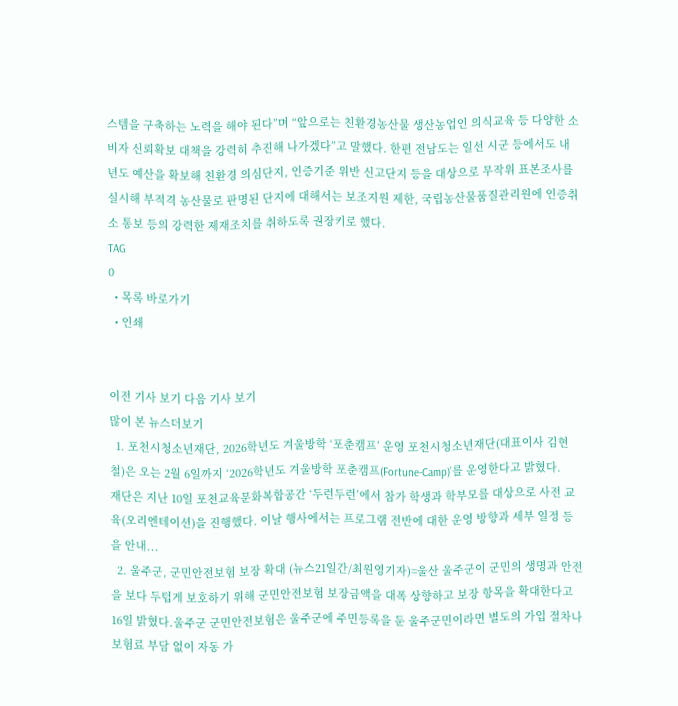스템을 구축하는 노력을 해야 된다”며 “앞으로는 친환경농산물 생산농업인 의식교육 등 다양한 소비자 신뢰확보 대책을 강력히 추진해 나가겠다”고 말했다. 한편 전남도는 일선 시군 등에서도 내년도 예산을 확보해 친환경 의심단지, 인증기준 위반 신고단지 등을 대상으로 무작위 표본조사를 실시해 부적격 농산물로 판명된 단지에 대해서는 보조지원 제한, 국립농산물품질관리원에 인증취소 통보 등의 강력한 제재조치를 취하도록 권장키로 했다.
TAG
0
  • 목록 바로가기
  • 인쇄


이전 기사 보기 다음 기사 보기
많이 본 뉴스더보기
  1. 포천시청소년재단, 2026학년도 겨울방학 ‘포춘캠프’ 운영 포천시청소년재단(대표이사 김현철)은 오는 2월 6일까지 ‘2026학년도 겨울방학 포춘캠프(Fortune-Camp)’를 운영한다고 밝혔다.    재단은 지난 10일 포천교육문화복합공간 ‘두런두런’에서 참가 학생과 학부모를 대상으로 사전 교육(오리엔테이션)을 진행했다. 이날 행사에서는 프로그램 전반에 대한 운영 방향과 세부 일정 등을 안내...
  2. 울주군, 군민안전보험 보장 확대 (뉴스21일간/최원영기자)=울산 울주군이 군민의 생명과 안전을 보다 두텁게 보호하기 위해 군민안전보험 보장금액을 대폭 상향하고 보장 항목을 확대한다고 16일 밝혔다.울주군 군민안전보험은 울주군에 주민등록을 둔 울주군민이라면 별도의 가입 절차나 보험료 부담 없이 자동 가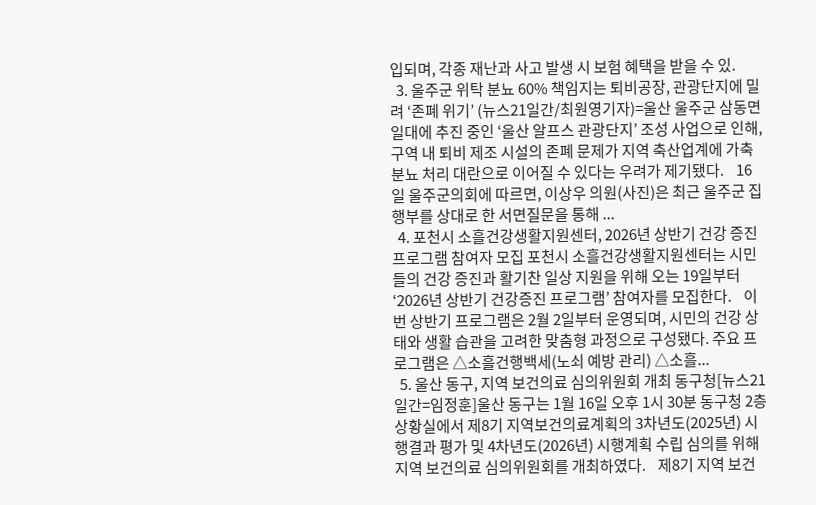입되며, 각종 재난과 사고 발생 시 보험 혜택을 받을 수 있.
  3. 울주군 위탁 분뇨 60% 책임지는 퇴비공장, 관광단지에 밀려 ‘존폐 위기’ (뉴스21일간/최원영기자)=울산 울주군 삼동면 일대에 추진 중인 ‘울산 알프스 관광단지’ 조성 사업으로 인해, 구역 내 퇴비 제조 시설의 존폐 문제가 지역 축산업계에 가축분뇨 처리 대란으로 이어질 수 있다는 우려가 제기됐다.    16일 울주군의회에 따르면, 이상우 의원(사진)은 최근 울주군 집행부를 상대로 한 서면질문을 통해 ...
  4. 포천시 소흘건강생활지원센터, 2026년 상반기 건강 증진 프로그램 참여자 모집 포천시 소흘건강생활지원센터는 시민들의 건강 증진과 활기찬 일상 지원을 위해 오는 19일부터 ‘2026년 상반기 건강증진 프로그램’ 참여자를 모집한다.    이번 상반기 프로그램은 2월 2일부터 운영되며, 시민의 건강 상태와 생활 습관을 고려한 맞춤형 과정으로 구성됐다. 주요 프로그램은 △소흘건행백세(노쇠 예방 관리) △소흘...
  5. 울산 동구, 지역 보건의료 심의위원회 개최 동구청[뉴스21일간=임정훈]울산 동구는 1월 16일 오후 1시 30분 동구청 2층 상황실에서 제8기 지역보건의료계획의 3차년도(2025년) 시행결과 평가 및 4차년도(2026년) 시행계획 수립 심의를 위해 지역 보건의료 심의위원회를 개최하였다.    제8기 지역 보건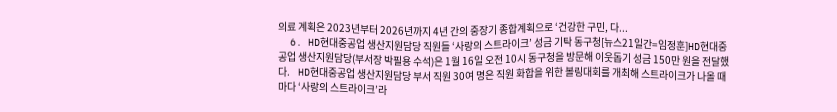의료 계획은 2023년부터 2026년까지 4년 간의 중장기 종합계획으로 ‘건강한 구민, 다...
  6. HD현대중공업 생산지원담당 직원들 ‘사랑의 스트라이크’ 성금 기탁 동구청[뉴스21일간=임정훈]HD현대중공업 생산지원담당(부서장 박필용 수석)은 1월 16일 오전 10시 동구청을 방문해 이웃돕기 성금 150만 원을 전달했다.    HD현대중공업 생산지원담당 부서 직원 30여 명은 직원 화합을 위한 볼링대회를 개최해 스트라이크가 나올 때마다 ‘사랑의 스트라이크’라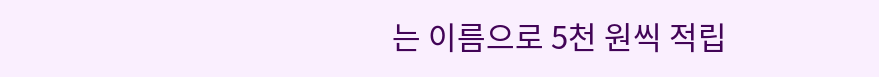는 이름으로 5천 원씩 적립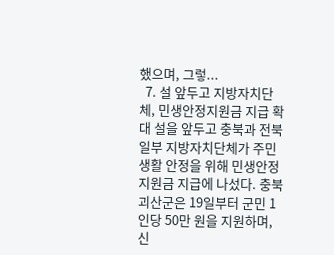했으며, 그렇...
  7. 설 앞두고 지방자치단체, 민생안정지원금 지급 확대 설을 앞두고 충북과 전북 일부 지방자치단체가 주민 생활 안정을 위해 민생안정지원금 지급에 나섰다. 충북 괴산군은 19일부터 군민 1인당 50만 원을 지원하며, 신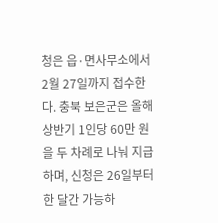청은 읍·면사무소에서 2월 27일까지 접수한다. 충북 보은군은 올해 상반기 1인당 60만 원을 두 차례로 나눠 지급하며, 신청은 26일부터 한 달간 가능하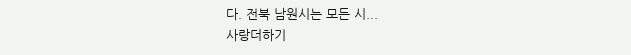다. 전북 남원시는 모든 시...
사랑더하기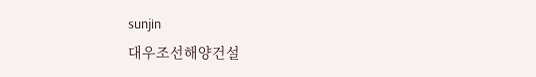sunjin
대우조선해양건설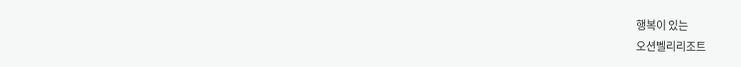행복이 있는
오션벨리리조트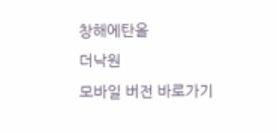창해에탄올
더낙원
모바일 버전 바로가기